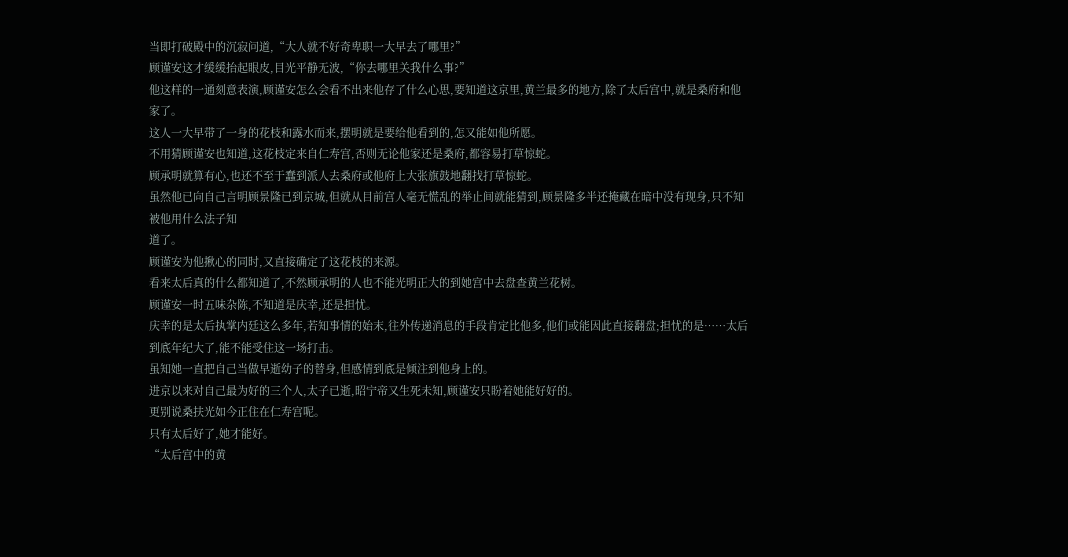当即打破殿中的沉寂问道,“大人就不好奇卑职一大早去了哪里?”
顾谨安这才缓缓抬起眼皮,目光平静无波,“你去哪里关我什么事?”
他这样的一通刻意表演,顾谨安怎么会看不出来他存了什么心思,要知道这京里,黄兰最多的地方,除了太后宫中,就是桑府和他家了。
这人一大早带了一身的花枝和露水而来,摆明就是要给他看到的,怎又能如他所愿。
不用猜顾谨安也知道,这花枝定来自仁寿宫,否则无论他家还是桑府,都容易打草惊蛇。
顾承明就算有心,也还不至于蠢到派人去桑府或他府上大张旗鼓地翻找打草惊蛇。
虽然他已向自己言明顾景隆已到京城,但就从目前宫人毫无慌乱的举止间就能猜到,顾景隆多半还掩藏在暗中没有现身,只不知被他用什么法子知
道了。
顾谨安为他揪心的同时,又直接确定了这花枝的来源。
看来太后真的什么都知道了,不然顾承明的人也不能光明正大的到她宫中去盘查黄兰花树。
顾谨安一时五味杂陈,不知道是庆幸,还是担忧。
庆幸的是太后执掌内廷这么多年,若知事情的始末,往外传递消息的手段肯定比他多,他们或能因此直接翻盘;担忧的是……太后到底年纪大了,能不能受住这一场打击。
虽知她一直把自己当做早逝幼子的替身,但感情到底是倾注到他身上的。
进京以来对自己最为好的三个人,太子已逝,昭宁帝又生死未知,顾谨安只盼着她能好好的。
更别说桑扶光如今正住在仁寿宫呢。
只有太后好了,她才能好。
“太后宫中的黄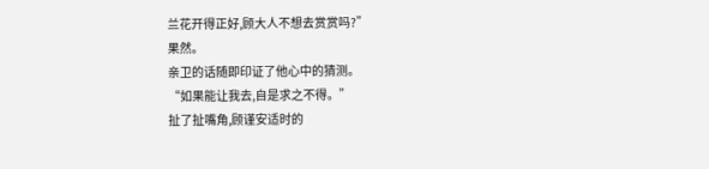兰花开得正好,顾大人不想去赏赏吗?”
果然。
亲卫的话随即印证了他心中的猜测。
“如果能让我去,自是求之不得。”
扯了扯嘴角,顾谨安适时的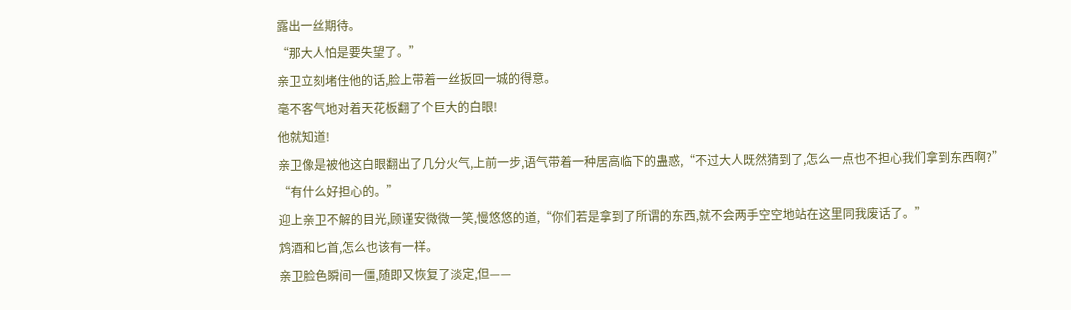露出一丝期待。
“那大人怕是要失望了。”
亲卫立刻堵住他的话,脸上带着一丝扳回一城的得意。
毫不客气地对着天花板翻了个巨大的白眼!
他就知道!
亲卫像是被他这白眼翻出了几分火气,上前一步,语气带着一种居高临下的蛊惑,“不过大人既然猜到了,怎么一点也不担心我们拿到东西啊?”
“有什么好担心的。”
迎上亲卫不解的目光,顾谨安微微一笑,慢悠悠的道,“你们若是拿到了所谓的东西,就不会两手空空地站在这里同我废话了。”
鸩酒和匕首,怎么也该有一样。
亲卫脸色瞬间一僵,随即又恢复了淡定,但——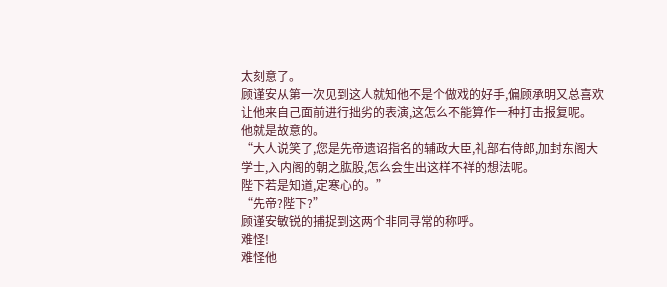太刻意了。
顾谨安从第一次见到这人就知他不是个做戏的好手,偏顾承明又总喜欢让他来自己面前进行拙劣的表演,这怎么不能算作一种打击报复呢。
他就是故意的。
“大人说笑了,您是先帝遗诏指名的辅政大臣,礼部右侍郎,加封东阁大学士,入内阁的朝之肱股,怎么会生出这样不祥的想法呢。
陛下若是知道,定寒心的。”
“先帝?陛下?”
顾谨安敏锐的捕捉到这两个非同寻常的称呼。
难怪!
难怪他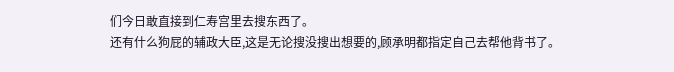们今日敢直接到仁寿宫里去搜东西了。
还有什么狗屁的辅政大臣,这是无论搜没搜出想要的,顾承明都指定自己去帮他背书了。